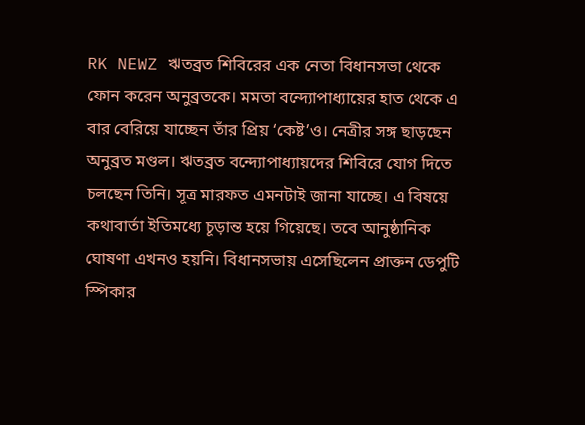RK NEWZ ঋতব্রত শিবিরের এক নেতা বিধানসভা থেকে ফোন করেন অনুব্রতকে। মমতা বন্দ্যোপাধ্যায়ের হাত থেকে এ বার বেরিয়ে যাচ্ছেন তাঁর প্রিয় ‘কেষ্ট’ও। নেত্রীর সঙ্গ ছাড়ছেন অনুব্রত মণ্ডল। ঋতব্রত বন্দ্যোপাধ্যায়দের শিবিরে যোগ দিতে চলছেন তিনি। সূত্র মারফত এমনটাই জানা যাচ্ছে। এ বিষয়ে কথাবার্তা ইতিমধ্যে চূড়ান্ত হয়ে গিয়েছে। তবে আনুষ্ঠানিক ঘোষণা এখনও হয়নি। বিধানসভায় এসেছিলেন প্রাক্তন ডেপুটি স্পিকার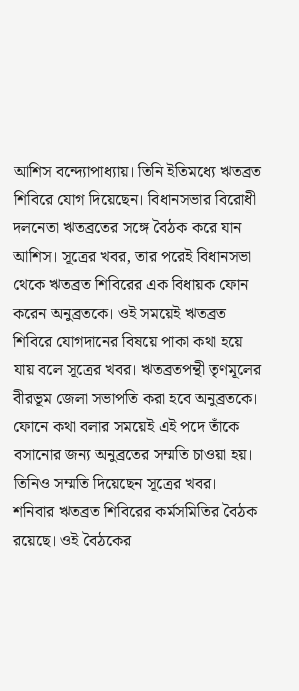আশিস বন্দ্যোপাধ্যায়। তিনি ইতিমধ্যে ঋতব্রত শিবিরে যোগ দিয়েছেন। বিধানসভার বিরোধী দলনেতা ঋতব্রতের সঙ্গে বৈঠক করে যান আশিস। সূত্রের খবর, তার পরেই বিধানসভা থেকে ঋতব্রত শিবিরের এক বিধায়ক ফোন করেন অনুব্রতকে। ওই সময়েই ঋতব্রত শিবিরে যোগদানের বিষয়ে পাকা কথা হয়ে যায় বলে সূত্রের খবর। ঋতব্রতপন্থী তৃণমূলের বীরভূম জেলা সভাপতি করা হবে অনুব্রতকে। ফোনে কথা বলার সময়েই এই পদে তাঁকে বসানোর জন্য অনুব্রতের সম্মতি চাওয়া হয়। তিনিও সম্মতি দিয়েছেন সূত্রের খবর। শনিবার ঋতব্রত শিবিরের কর্মসমিতির বৈঠক রয়েছে। ওই বৈঠকের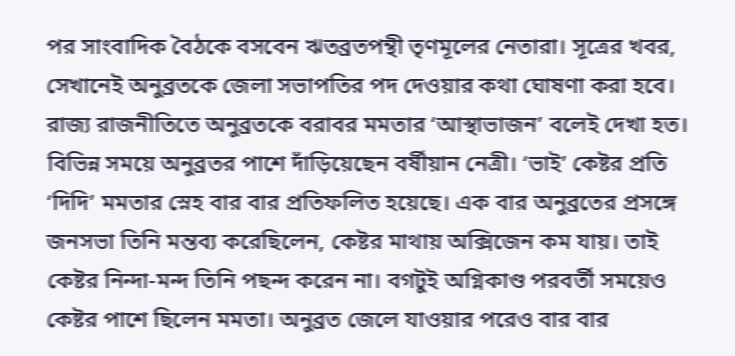পর সাংবাদিক বৈঠকে বসবেন ঋতব্রতপন্থী তৃণমূলের নেতারা। সূত্রের খবর, সেখানেই অনুব্রতকে জেলা সভাপতির পদ দেওয়ার কথা ঘোষণা করা হবে। রাজ্য রাজনীতিতে অনুব্রতকে বরাবর মমতার ‘আস্থাভাজন’ বলেই দেখা হত। বিভিন্ন সময়ে অনুব্রতর পাশে দাঁড়িয়েছেন বর্ষীয়ান নেত্রী। ‘ভাই’ কেষ্টর প্রতি ‘দিদি’ মমতার স্নেহ বার বার প্রতিফলিত হয়েছে। এক বার অনুব্রতের প্রসঙ্গে জনসভা তিনি মন্তব্য করেছিলেন, কেষ্টর মাথায় অক্সিজেন কম যায়। তাই কেষ্টর নিন্দা-মন্দ তিনি পছন্দ করেন না। বগটুই অগ্নিকাণ্ড পরবর্তী সময়েও কেষ্টর পাশে ছিলেন মমতা। অনুব্রত জেলে যাওয়ার পরেও বার বার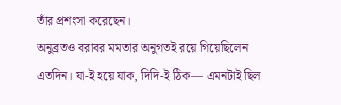তাঁর প্রশংসা করেছেন।
অনুব্রতও বরাবর মমতার অনুগতই রয়ে গিয়েছিলেন এতদিন। যা-ই হয়ে যাক, দিদি-ই ঠিক— এমনটাই ছিল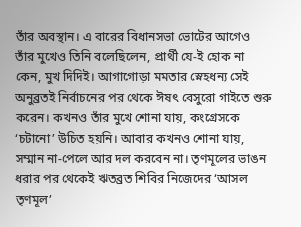তাঁর অবস্থান। এ বারের বিধানসভা ভোটের আগেও তাঁর মুখেও তিনি বলেছিলেন, প্রার্থী যে-ই হোক না কেন, মুখ দিদিই। আগাগোড়া মমতার স্নেহধন্য সেই অনুব্রতই নির্বাচনের পর থেকে ঈষৎ বেসুরো গাইতে শুরু করেন। কখনও তাঁর মুখে শোনা যায়, কংগ্রেসকে ‘চটানো’ উচিত হয়নি। আবার কখনও শোনা যায়, সম্মান না-পেলে আর দল করবেন না। তৃণমূলের ভাঙন ধরার পর থেকেই ঋতব্রত শিবির নিজেদের ‘আসল তৃণমূল’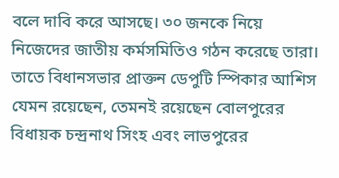বলে দাবি করে আসছে। ৩০ জনকে নিয়ে নিজেদের জাতীয় কর্মসমিতিও গঠন করেছে তারা। তাতে বিধানসভার প্রাক্তন ডেপুটি স্পিকার আশিস যেমন রয়েছেন, তেমনই রয়েছেন বোলপুরের বিধায়ক চন্দ্রনাথ সিংহ এবং লাভপুরের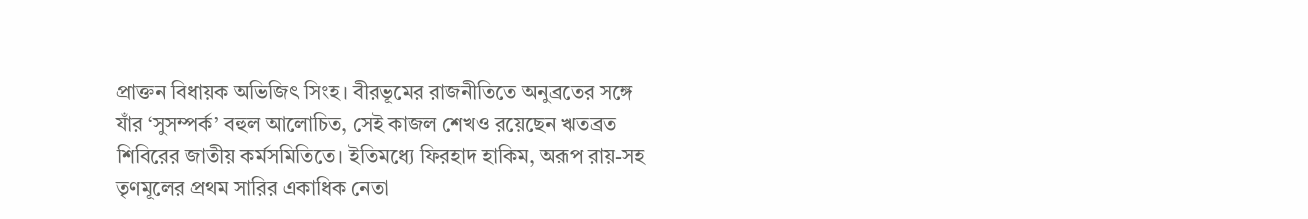প্রাক্তন বিধায়ক অভিজিৎ সিংহ। বীরভূমের রাজনীতিতে অনুব্রতের সঙ্গে যাঁর ‘সুসম্পর্ক’ বহুল আলোচিত, সেই কাজল শেখও রয়েছেন ঋতব্রত শিবিরের জাতীয় কর্মসমিতিতে। ইতিমধ্যে ফিরহাদ হাকিম, অরূপ রায়-সহ তৃণমূলের প্রথম সারির একাধিক নেতা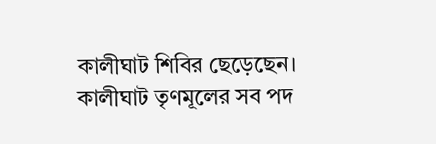কালীঘাট শিবির ছেড়েছেন। কালীঘাট তৃণমূলের সব পদ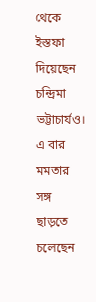থেকে ইস্তফা দিয়েছেন চন্দ্রিমা ভট্টাচার্যও। এ বার মমতার সঙ্গ ছাড়তে চলেছেন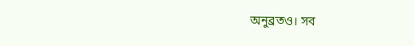অনুব্রতও। সব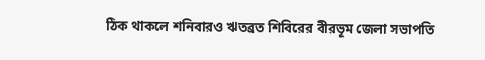ঠিক থাকলে শনিবারও ঋতব্রত শিবিরের বীরভূম জেলা সভাপতি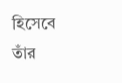হিসেবে তাঁর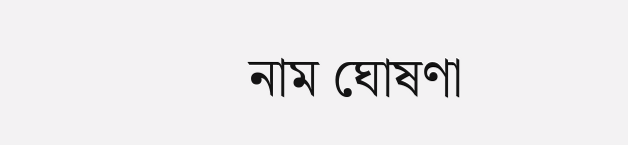নাম ঘোষণা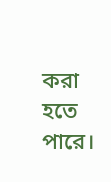করা হতে পারে।